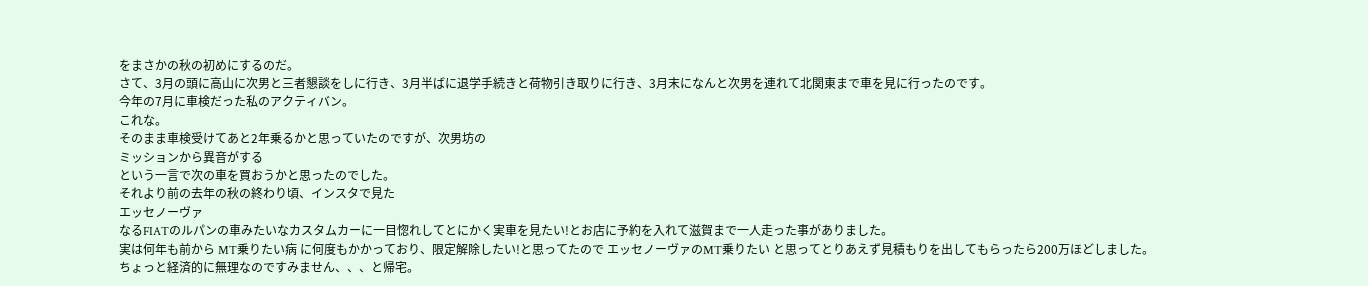をまさかの秋の初めにするのだ。
さて、3月の頭に高山に次男と三者懇談をしに行き、3月半ばに退学手続きと荷物引き取りに行き、3月末になんと次男を連れて北関東まで車を見に行ったのです。
今年の7月に車検だった私のアクティバン。
これな。
そのまま車検受けてあと2年乗るかと思っていたのですが、次男坊の
ミッションから異音がする
という一言で次の車を買おうかと思ったのでした。
それより前の去年の秋の終わり頃、インスタで見た
エッセノーヴァ
なるFIATのルパンの車みたいなカスタムカーに一目惚れしてとにかく実車を見たい!とお店に予約を入れて滋賀まで一人走った事がありました。
実は何年も前から MT乗りたい病 に何度もかかっており、限定解除したい!と思ってたので エッセノーヴァのMT乗りたい と思ってとりあえず見積もりを出してもらったら200万ほどしました。
ちょっと経済的に無理なのですみません、、、と帰宅。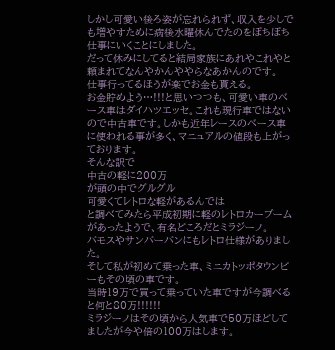しかし可愛い後ろ姿が忘れられず、収入を少しでも増やすために病後水曜休んでたのをぼちぼち仕事にいくことにしました。
だって休みにしてると結局家族にあれやこれやと頼まれてなんやかんややらなあかんのです。
仕事行ってるほうが楽でお金も貰える。
お金貯めよう…!!!と思いつつも、可愛い車のベース車はダイハツエッセ。これも現行車ではないので中古車です。しかも近年レースのベース車に使われる事が多く、マニュアルの値段も上がっております。
そんな訳で
中古の軽に200万
が頭の中でグルグル
可愛くてレトロな軽があるんでは
と調べてみたら平成初期に軽のレトロカーブームがあったようで、有名どころだとミラジーノ。
バモスやサンバーバンにもレトロ仕様がありました。
そして私が初めて乗った車、ミニカトッポタウンビーもその頃の車です。
当時19万で買って乗っていた車ですが今調べると何と80万!!!!!!
ミラジーノはその頃から人気車で50万ほどしてましたが今や倍の100万はします。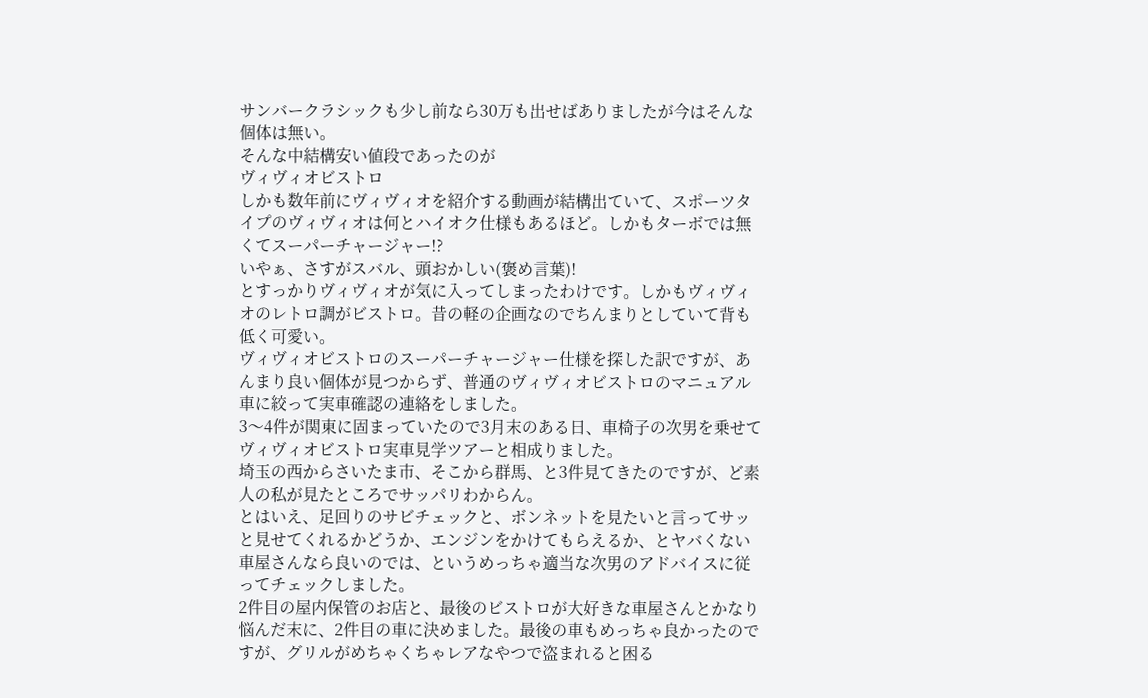サンバークラシックも少し前なら30万も出せばありましたが今はそんな個体は無い。
そんな中結構安い値段であったのが
ヴィヴィオビストロ
しかも数年前にヴィヴィオを紹介する動画が結構出ていて、スポーツタイプのヴィヴィオは何とハイオク仕様もあるほど。しかもターボでは無くてスーパーチャージャー!?
いやぁ、さすがスバル、頭おかしい(褒め言葉)!
とすっかりヴィヴィオが気に入ってしまったわけです。しかもヴィヴィオのレトロ調がビストロ。昔の軽の企画なのでちんまりとしていて背も低く可愛い。
ヴィヴィオビストロのスーパーチャージャー仕様を探した訳ですが、あんまり良い個体が見つからず、普通のヴィヴィオビストロのマニュアル車に絞って実車確認の連絡をしました。
3〜4件が関東に固まっていたので3月末のある日、車椅子の次男を乗せてヴィヴィオビストロ実車見学ツアーと相成りました。
埼玉の西からさいたま市、そこから群馬、と3件見てきたのですが、ど素人の私が見たところでサッパリわからん。
とはいえ、足回りのサビチェックと、ボンネットを見たいと言ってサッと見せてくれるかどうか、エンジンをかけてもらえるか、とヤバくない車屋さんなら良いのでは、というめっちゃ適当な次男のアドバイスに従ってチェックしました。
2件目の屋内保管のお店と、最後のビストロが大好きな車屋さんとかなり悩んだ末に、2件目の車に決めました。最後の車もめっちゃ良かったのですが、グリルがめちゃくちゃレアなやつで盗まれると困る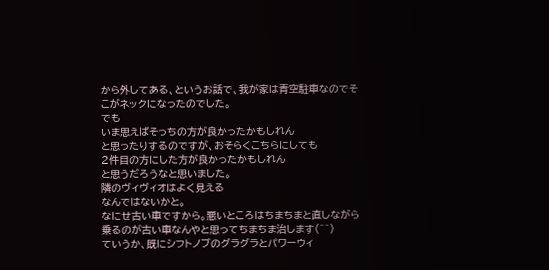から外してある、というお話で、我が家は青空駐車なのでそこがネックになったのでした。
でも
いま思えばそっちの方が良かったかもしれん
と思ったりするのですが、おそらくこちらにしても
2件目の方にした方が良かったかもしれん
と思うだろうなと思いました。
隣のヴィヴィオはよく見える
なんではないかと。
なにせ古い車ですから。悪いところはちまちまと直しながら乗るのが古い車なんやと思ってちまちま治します(^^)
ていうか、既にシフトノブのグラグラとパワーウィ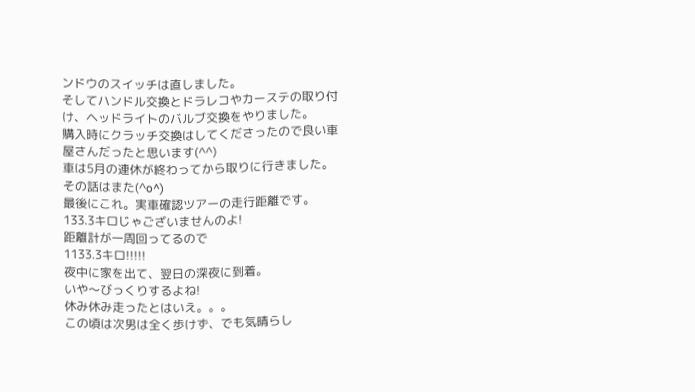ンドウのスイッチは直しました。
そしてハンドル交換とドラレコやカーステの取り付け、ヘッドライトのバルブ交換をやりました。
購入時にクラッチ交換はしてくださったので良い車屋さんだったと思います(^^)
車は5月の連休が終わってから取りに行きました。
その話はまた(^o^)
最後にこれ。実車確認ツアーの走行距離です。
133.3キロじゃございませんのよ!
距離計が一周回ってるので
1133.3キロ!!!!!
夜中に家を出て、翌日の深夜に到着。
いや〜びっくりするよね!
休み休み走ったとはいえ。。。
この頃は次男は全く歩けず、でも気晴らし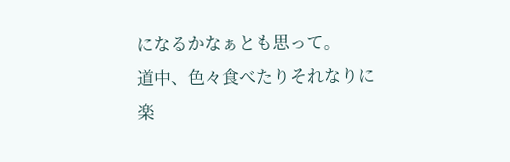になるかなぁとも思って。
道中、色々食べたりそれなりに楽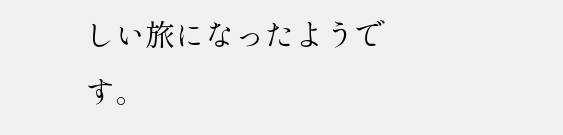しい旅になったようです。